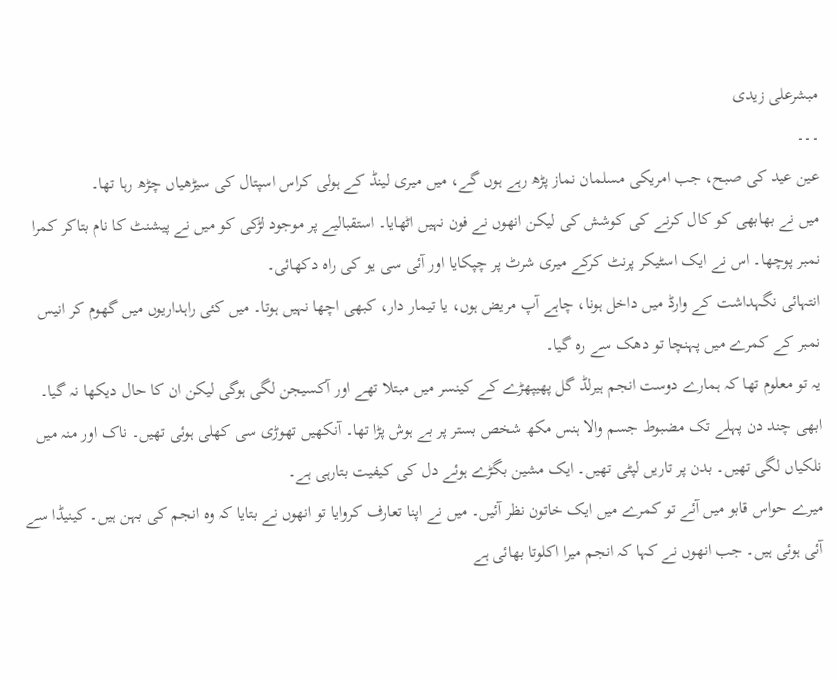مبشرعلی زیدی
۔۔۔
عین عید کی صبح، جب امریکی مسلمان نماز پڑھ رہے ہوں گے، میں میری لینڈ کے ہولی کراس اسپتال کی سیڑھیاں چڑھ رہا تھا۔
میں نے بھابھی کو کال کرنے کی کوشش کی لیکن انھوں نے فون نہیں اٹھایا۔ استقبالیے پر موجود لڑکی کو میں نے پیشنٹ کا نام بتاکر کمرا نمبر پوچھا۔ اس نے ایک اسٹیکر پرنٹ کرکے میری شرٹ پر چپکایا اور آئی سی یو کی راہ دکھائی۔
انتہائی نگہداشت کے وارڈ میں داخل ہونا، چاہے آپ مریض ہوں، یا تیمار دار، کبھی اچھا نہیں ہوتا۔ میں کئی راہداریوں میں گھوم کر انیس نمبر کے کمرے میں پہنچا تو دھک سے رہ گیا۔
یہ تو معلوم تھا کہ ہمارے دوست انجم ہیرلڈ گل پھیپھڑے کے کینسر میں مبتلا تھے اور آکسیجن لگی ہوگی لیکن ان کا حال دیکھا نہ گیا۔
ابھی چند دن پہلے تک مضبوط جسم والا ہنس مکھ شخص بستر پر بے ہوش پڑا تھا۔ آنکھیں تھوڑی سی کھلی ہوئی تھیں۔ ناک اور منہ میں نلکیاں لگی تھیں۔ بدن پر تاریں لپٹی تھیں۔ ایک مشین بگڑے ہوئے دل کی کیفیت بتارہی ہے۔
میرے حواس قابو میں آئے تو کمرے میں ایک خاتون نظر آئیں۔ میں نے اپنا تعارف کروایا تو انھوں نے بتایا کہ وہ انجم کی بہن ہیں۔ کینیڈا سے آئی ہوئی ہیں۔ جب انھوں نے کہا کہ انجم میرا اکلوتا بھائی ہے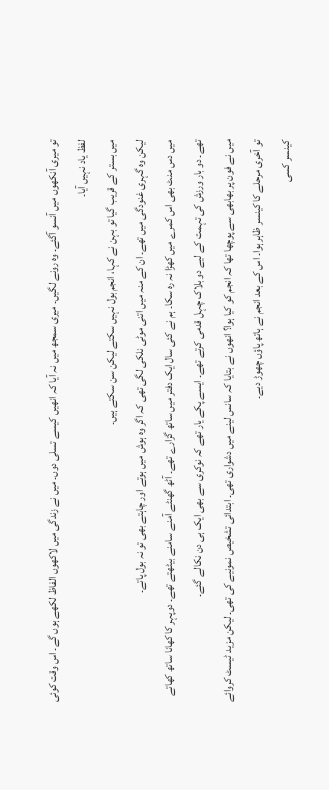تو میری آنکھوں میں آنسو آگئے۔ وہ رونے لگیں۔ میری سمجھ میں نہ آیا کہ انھیں کیسے تسلی دوں۔ میں نے زندگی میں لاکھوں الفاظ لکھے ہوں گے۔ اس وقت کوئی لفظ یاد نہیں آیا۔
میں بستر کے قریب گیا تو بہن نے کہا، انجم بول نہیں سکتے لیکن سن سکتے ہیں۔
لیکن وہ گہری غنودگی میں تھے۔ ان کے منہ میں اتنی موٹی نلکی لگی تھی کہ اگر وہ ہوش میں ہوتے اور چاہتے بھی تو نہ بول پاتے۔
میں دس منٹ بھی اس کمرے میں کھڑا نہ رہ سکا۔ ہم نے کئی سال ایک دفتر میں ساتھ گزارے تھے۔ آٹھ گھنٹے آمنے سامنے بیٹھتے تھے۔ دوپہر کا کھانا ساتھ کھاتے تھے۔ دو بار ورزش کی تہمت کے لیے دو بلاک چہل قدمی کرتے تھے۔ ایسے پکے یار تھے کہ نوکری سے بھی ایک ہی دن نکالے گئے۔
میں نے فون پر بھابھی سے پوچھا تھا کہ انجم کو کیا ہوا؟ انھوں نے بتایا کہ سانس لینے میں دشواری تھی۔ ابتدائی تشخیص نمونیے کی تھی۔ لیکن مزید ٹیسٹ کروائے تو آخری مرحلے کا کینسر ظاہر ہوا۔ اس کے بعد انجم نے ہاتھ پاؤں چھوڑ دیے۔
کینسر کسی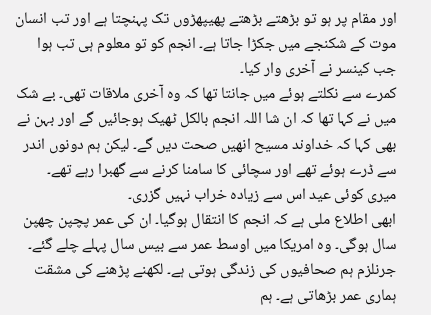اور مقام پر ہو تو بڑھتے بڑھتے پھیپھڑوں تک پہنچتا ہے اور تب انسان موت کے شکنجے میں جکڑا جاتا ہے۔ انجم کو تو معلوم ہی تب ہوا جب کینسر نے آخری وار کیا۔
کمرے سے نکلتے ہوئے میں جانتا تھا کہ وہ آخری ملاقات تھی۔ بے شک میں نے کہا تھا کہ ان شا اللہ انجم بالکل ٹھیک ہوجائیں گے اور بہن نے بھی کہا کہ خداوند مسیح انھیں صحت دیں گے۔ لیکن ہم دونوں اندر سے ڈرے ہوئے تھے اور سچائی کا سامنا کرنے سے گھبرا رہے تھے۔
میری کوئی عید اس سے زیادہ خراب نہیں گزری۔
ابھی اطلاع ملی ہے کہ انجم کا انتقال ہوگیا۔ ان کی عمر پچپن چھپن سال ہوگی۔ وہ امریکا میں اوسط عمر سے بیس سال پہلے چلے گئے۔
جرنلزم ہم صحافیوں کی زندگی ہوتی ہے۔ لکھنے پڑھنے کی مشقت ہماری عمر بڑھاتی ہے۔ ہم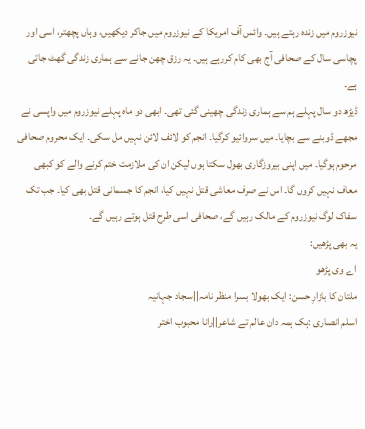نیوزروم میں زندہ رہتے ہیں۔ وائس آف امریکا کے نیوزروم میں جاکر دیکھیں، وہاں پچھتر، اسی اور پچاسی سال کے صحافی آج بھی کام کررہے ہیں۔ یہ رزق چھن جانے سے ہماری زندگی گھٹ جاتی ہے۔
ڈیڑھ دو سال پہلے ہم سے ہماری زندگی چھینی گئی تھی۔ ابھی دو ماہ پہلے نیوزروم میں واپسی نے مجھے ڈوبنے سے بچایا۔ میں سروائیو کرگیا۔ انجم کو لائف لائن نہیں مل سکی۔ ایک محروم صحافی مرحوم ہوگیا۔ میں اپنی بیروزگاری بھول سکتا ہوں لیکن ان کی ملازمت ختم کرنے والے کو کبھی معاف نہیں کروں گا۔ اس نے صرف معاشی قتل نہیں کیا، انجم کا جسمانی قتل بھی کیا۔ جب تک سفاک لوگ نیوزروم کے مالک رہیں گے، صحافی اسی طرح قتل ہوتے رہیں گے۔
یہ بھی پڑھیں:
اے وی پڑھو
ملتان کا بازارِ حسن: ایک بھولا بسرا منظر نامہ||سجاد جہانیہ
اسلم انصاری :ہک ہمہ دان عالم تے شاعر||رانا محبوب اختر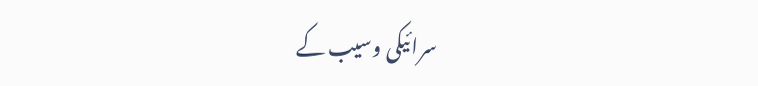سرائیکی وسیب کے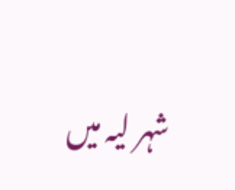شہر لیہ میں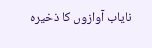نایاب آوازوں کا ذخیرہ